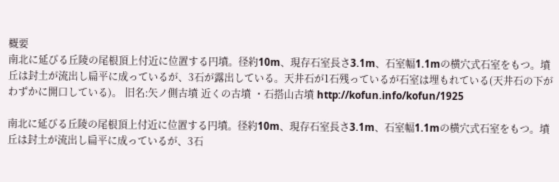概要
南北に延びる丘陵の尾根頂上付近に位置する円墳。径約10m、現存石室長さ3.1m、石室幅1.1mの横穴式石室をもつ。墳丘は封土が流出し扁平に成っているが、3石が露出している。天井石が1石残っているが石室は埋もれている(天井石の下がわずかに開口している)。 旧名:矢ノ側古墳 近くの古墳 ・石搭山古墳 http://kofun.info/kofun/1925

南北に延びる丘陵の尾根頂上付近に位置する円墳。径約10m、現存石室長さ3.1m、石室幅1.1mの横穴式石室をもつ。墳丘は封土が流出し扁平に成っているが、3石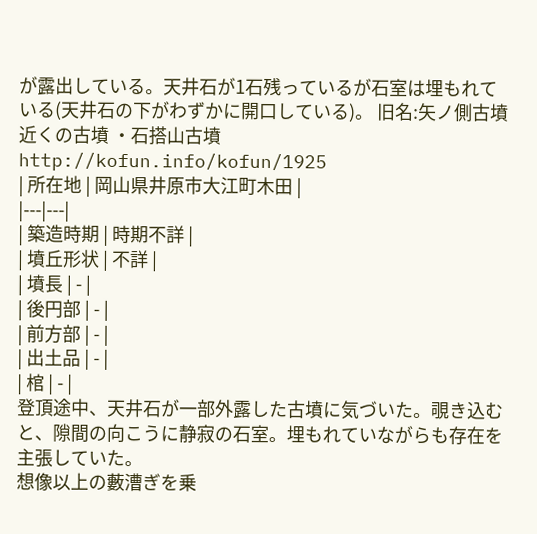が露出している。天井石が1石残っているが石室は埋もれている(天井石の下がわずかに開口している)。 旧名:矢ノ側古墳 近くの古墳 ・石搭山古墳 http://kofun.info/kofun/1925
| 所在地 | 岡山県井原市大江町木田 |
|---|---|
| 築造時期 | 時期不詳 |
| 墳丘形状 | 不詳 |
| 墳長 | - |
| 後円部 | - |
| 前方部 | - |
| 出土品 | - |
| 棺 | - |
登頂途中、天井石が一部外露した古墳に気づいた。覗き込むと、隙間の向こうに静寂の石室。埋もれていながらも存在を主張していた。
想像以上の藪漕ぎを乗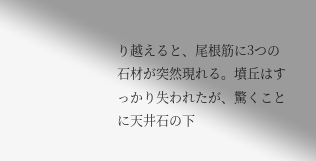り越えると、尾根筋に3つの石材が突然現れる。墳丘はすっかり失われたが、驚くことに天井石の下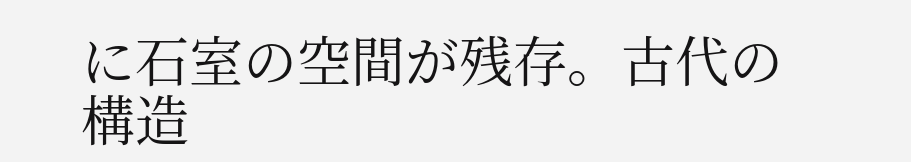に石室の空間が残存。古代の構造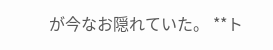が今なお隠れていた。 **ト